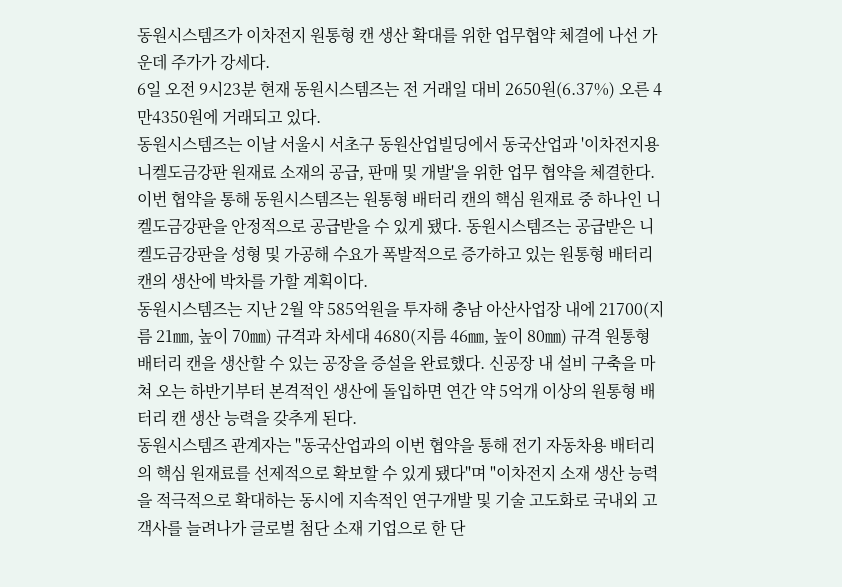동원시스템즈가 이차전지 원통형 캔 생산 확대를 위한 업무협약 체결에 나선 가운데 주가가 강세다.
6일 오전 9시23분 현재 동원시스템즈는 전 거래일 대비 2650원(6.37%) 오른 4만4350원에 거래되고 있다.
동원시스템즈는 이날 서울시 서초구 동원산업빌딩에서 동국산업과 '이차전지용 니켈도금강판 원재료 소재의 공급, 판매 및 개발'을 위한 업무 협약을 체결한다.
이번 협약을 통해 동원시스템즈는 원통형 배터리 캔의 핵심 원재료 중 하나인 니켈도금강판을 안정적으로 공급받을 수 있게 됐다. 동원시스템즈는 공급받은 니켈도금강판을 성형 및 가공해 수요가 폭발적으로 증가하고 있는 원통형 배터리 캔의 생산에 박차를 가할 계획이다.
동원시스템즈는 지난 2월 약 585억원을 투자해 충남 아산사업장 내에 21700(지름 21㎜, 높이 70㎜) 규격과 차세대 4680(지름 46㎜, 높이 80㎜) 규격 원통형 배터리 캔을 생산할 수 있는 공장을 증설을 완료했다. 신공장 내 설비 구축을 마쳐 오는 하반기부터 본격적인 생산에 돌입하면 연간 약 5억개 이상의 원통형 배터리 캔 생산 능력을 갖추게 된다.
동원시스템즈 관계자는 "동국산업과의 이번 협약을 통해 전기 자동차용 배터리의 핵심 원재료를 선제적으로 확보할 수 있게 됐다"며 "이차전지 소재 생산 능력을 적극적으로 확대하는 동시에 지속적인 연구개발 및 기술 고도화로 국내외 고객사를 늘려나가 글로벌 첨단 소재 기업으로 한 단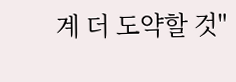계 더 도약할 것"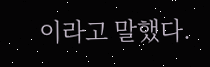이라고 말했다.